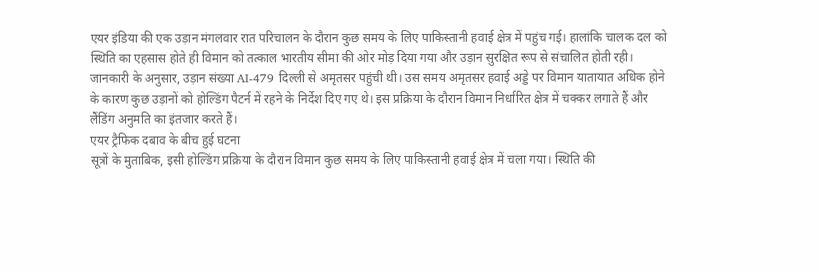एयर इंडिया की एक उड़ान मंगलवार रात परिचालन के दौरान कुछ समय के लिए पाकिस्तानी हवाई क्षेत्र में पहुंच गई। हालांकि चालक दल को स्थिति का एहसास होते ही विमान को तत्काल भारतीय सीमा की ओर मोड़ दिया गया और उड़ान सुरक्षित रूप से संचालित होती रही।
जानकारी के अनुसार, उड़ान संख्या AI-479 दिल्ली से अमृतसर पहुंची थी। उस समय अमृतसर हवाई अड्डे पर विमान यातायात अधिक होने के कारण कुछ उड़ानों को होल्डिंग पैटर्न में रहने के निर्देश दिए गए थे। इस प्रक्रिया के दौरान विमान निर्धारित क्षेत्र में चक्कर लगाते हैं और लैंडिंग अनुमति का इंतजार करते हैं।
एयर ट्रैफिक दबाव के बीच हुई घटना
सूत्रों के मुताबिक, इसी होल्डिंग प्रक्रिया के दौरान विमान कुछ समय के लिए पाकिस्तानी हवाई क्षेत्र में चला गया। स्थिति की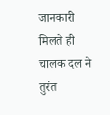जानकारी मिलते ही चालक दल ने तुरंत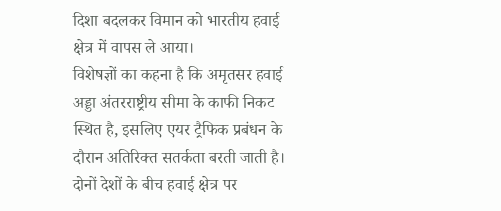दिशा बदलकर विमान को भारतीय हवाई क्षेत्र में वापस ले आया।
विशेषज्ञों का कहना है कि अमृतसर हवाई अड्डा अंतरराष्ट्रीय सीमा के काफी निकट स्थित है, इसलिए एयर ट्रैफिक प्रबंधन के दौरान अतिरिक्त सतर्कता बरती जाती है।
दोनों देशों के बीच हवाई क्षेत्र पर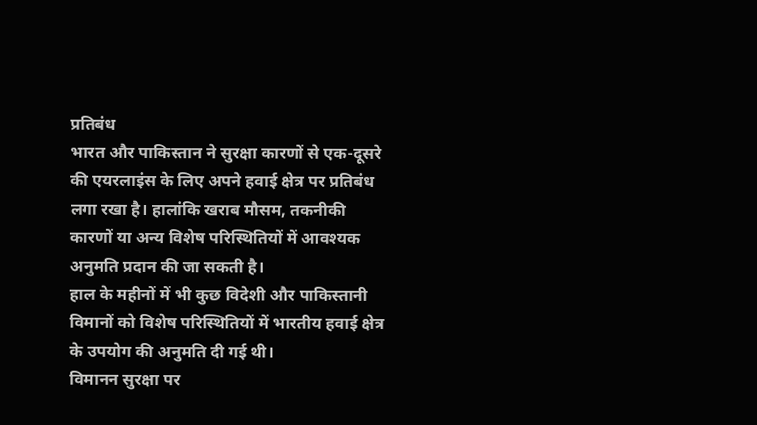प्रतिबंध
भारत और पाकिस्तान ने सुरक्षा कारणों से एक-दूसरे की एयरलाइंस के लिए अपने हवाई क्षेत्र पर प्रतिबंध लगा रखा है। हालांकि खराब मौसम, तकनीकी कारणों या अन्य विशेष परिस्थितियों में आवश्यक अनुमति प्रदान की जा सकती है।
हाल के महीनों में भी कुछ विदेशी और पाकिस्तानी विमानों को विशेष परिस्थितियों में भारतीय हवाई क्षेत्र के उपयोग की अनुमति दी गई थी।
विमानन सुरक्षा पर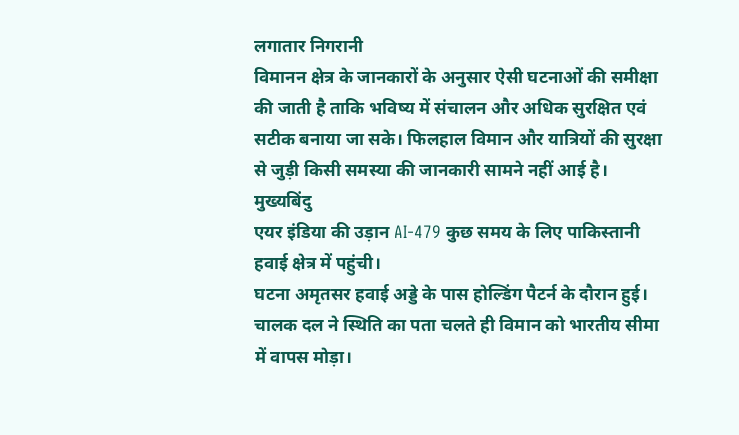लगातार निगरानी
विमानन क्षेत्र के जानकारों के अनुसार ऐसी घटनाओं की समीक्षा की जाती है ताकि भविष्य में संचालन और अधिक सुरक्षित एवं सटीक बनाया जा सके। फिलहाल विमान और यात्रियों की सुरक्षा से जुड़ी किसी समस्या की जानकारी सामने नहीं आई है।
मुख्यबिंदु
एयर इंडिया की उड़ान AI-479 कुछ समय के लिए पाकिस्तानी हवाई क्षेत्र में पहुंची।
घटना अमृतसर हवाई अड्डे के पास होल्डिंग पैटर्न के दौरान हुई।
चालक दल ने स्थिति का पता चलते ही विमान को भारतीय सीमा में वापस मोड़ा।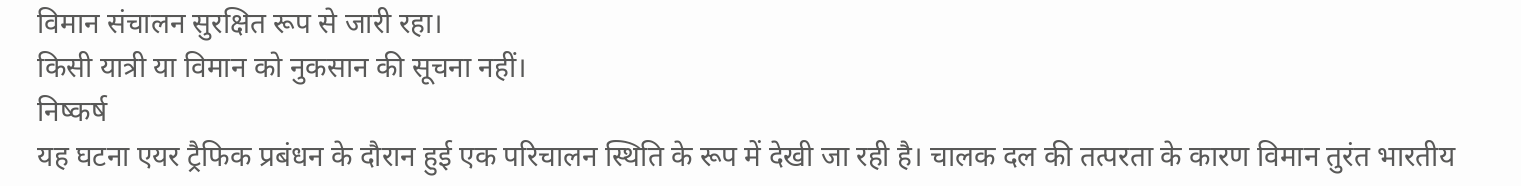विमान संचालन सुरक्षित रूप से जारी रहा।
किसी यात्री या विमान को नुकसान की सूचना नहीं।
निष्कर्ष
यह घटना एयर ट्रैफिक प्रबंधन के दौरान हुई एक परिचालन स्थिति के रूप में देखी जा रही है। चालक दल की तत्परता के कारण विमान तुरंत भारतीय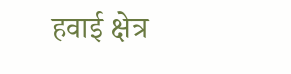हवाई क्षेत्र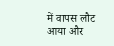में वापस लौट आया और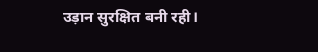उड़ान सुरक्षित बनी रही।